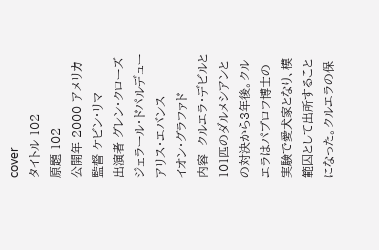cover
タイトル 102
原題 102
公開年 2000 アメリカ
監督 ケビン・リマ
出演者 グレン・クローズ
ジェラール・ドパルデュー
アリス・エバンス
イオン・グラファド
内容  クルエラ・デビルと101匹のダルメシアンとの対決から3年後。クルエラはパブロフ博士の実験で愛犬家となり、模範囚として出所することになった。クルエラの保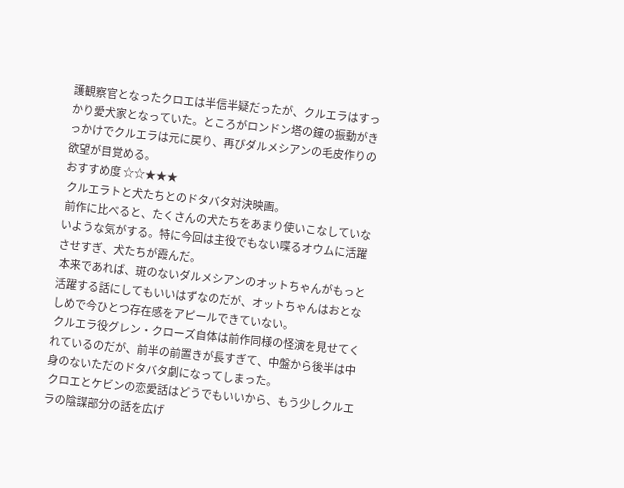護観察官となったクロエは半信半疑だったが、クルエラはすっかり愛犬家となっていた。ところがロンドン塔の鐘の振動がきっかけでクルエラは元に戻り、再びダルメシアンの毛皮作りの欲望が目覚める。
おすすめ度 ☆☆★★★
 クルエラトと犬たちとのドタバタ対決映画。
 前作に比べると、たくさんの犬たちをあまり使いこなしていないような気がする。特に今回は主役でもない喋るオウムに活躍させすぎ、犬たちが霞んだ。
 本来であれば、斑のないダルメシアンのオットちゃんがもっと活躍する話にしてもいいはずなのだが、オットちゃんはおとなしめで今ひとつ存在感をアピールできていない。
 クルエラ役グレン・クローズ自体は前作同様の怪演を見せてくれているのだが、前半の前置きが長すぎて、中盤から後半は中身のないただのドタバタ劇になってしまった。
 クロエとケビンの恋愛話はどうでもいいから、もう少しクルエラの陰謀部分の話を広げ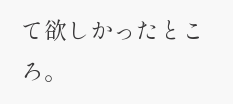て欲しかったところ。